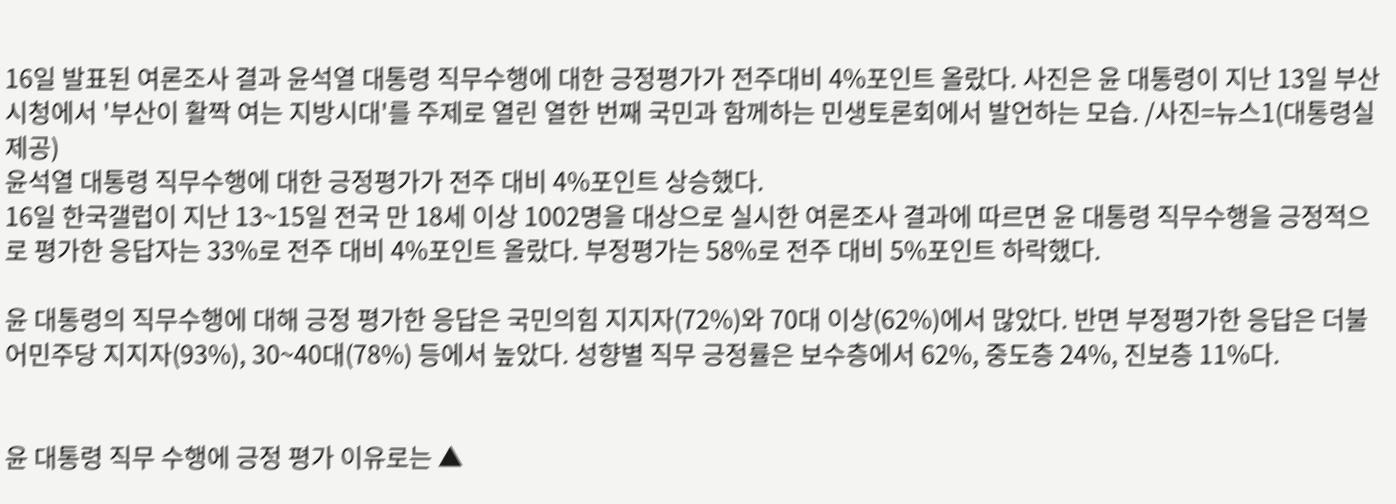16일 발표된 여론조사 결과 윤석열 대통령 직무수행에 대한 긍정평가가 전주대비 4%포인트 올랐다. 사진은 윤 대통령이 지난 13일 부산시청에서 '부산이 활짝 여는 지방시대'를 주제로 열린 열한 번째 국민과 함께하는 민생토론회에서 발언하는 모습. /사진=뉴스1(대통령실 제공)
윤석열 대통령 직무수행에 대한 긍정평가가 전주 대비 4%포인트 상승했다.
16일 한국갤럽이 지난 13~15일 전국 만 18세 이상 1002명을 대상으로 실시한 여론조사 결과에 따르면 윤 대통령 직무수행을 긍정적으로 평가한 응답자는 33%로 전주 대비 4%포인트 올랐다. 부정평가는 58%로 전주 대비 5%포인트 하락했다.

윤 대통령의 직무수행에 대해 긍정 평가한 응답은 국민의힘 지지자(72%)와 70대 이상(62%)에서 많았다. 반면 부정평가한 응답은 더불어민주당 지지자(93%), 30~40대(78%) 등에서 높았다. 성향별 직무 긍정률은 보수층에서 62%, 중도층 24%, 진보층 11%다.


윤 대통령 직무 수행에 긍정 평가 이유로는 ▲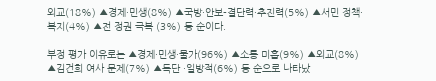외교(18%) ▲경제·민생(8%) ▲국방·안보-결단력·추진력(5%) ▲서민 정책·복지(4%) ▲전 정권 극복 (3%) 등 순이다.

부정 평가 이유로는 ▲경제·민생·물가(96%) ▲소통 미흡(9%) ▲외교(8%) ▲김건희 여사 문제(7%) ▲독단 ·일방적(6%) 등 순으로 나타났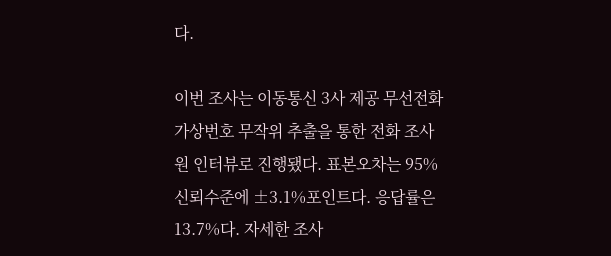다.

이번 조사는 이동통신 3사 제공 무선전화 가상번호 무작위 추출을 통한 전화 조사원 인터뷰로 진행됐다. 표본오차는 95% 신뢰수준에 ±3.1%포인트다. 응답률은 13.7%다. 자세한 조사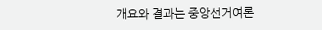개요와 결과는 중앙선거여론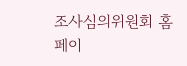조사심의위원회 홈페이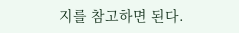지를 참고하면 된다.